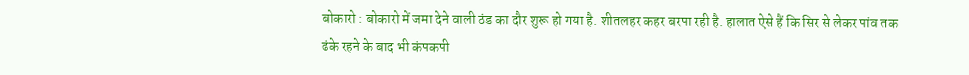बोकारो : बोकारो में जमा देने वाली ठंड का दौर शुरू हो गया है. शीतलहर कहर बरपा रही है. हालात ऐसे हैं कि सिर से लेकर पांव तक ढंके रहने के बाद भी कंपकपी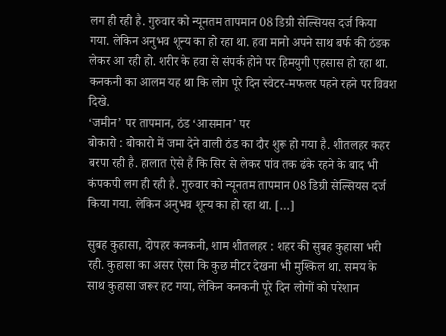लग ही रही है. गुरुवार को न्यूनतम तापमान 08 डिग्री सेल्सियस दर्ज किया गया. लेकिन अनुभव शून्य का हो रहा था. हवा मानो अपने साथ बर्फ की ठंडक लेकर आ रही हो. शरीर के हवा से संपर्क होने पर हिमयुगी एहसास हो रहा था. कनकनी का आलम यह था कि लोग पूरे दिन स्वेटर-मफलर पहने रहने पर विवश दिखे.
‘जमीन’ पर तापमान, ठंड ‘आसमान’ पर
बोकारो : बोकारो में जमा देने वाली ठंड का दौर शुरू हो गया है. शीतलहर कहर बरपा रही है. हालात ऐसे हैं कि सिर से लेकर पांव तक ढंके रहने के बाद भी कंपकपी लग ही रही है. गुरुवार को न्यूनतम तापमान 08 डिग्री सेल्सियस दर्ज किया गया. लेकिन अनुभव शून्य का हो रहा था. […]

सुबह कुहासा, दोपहर कनकनी, शाम शीतलहर : शहर की सुबह कुहासा भरी रही. कुहासा का असर ऐसा कि कुछ मीटर देखना भी मुश्किल था. समय के साथ कुहासा जरूर हट गया, लेकिन कनकनी पूरे दिन लोगों को परेशान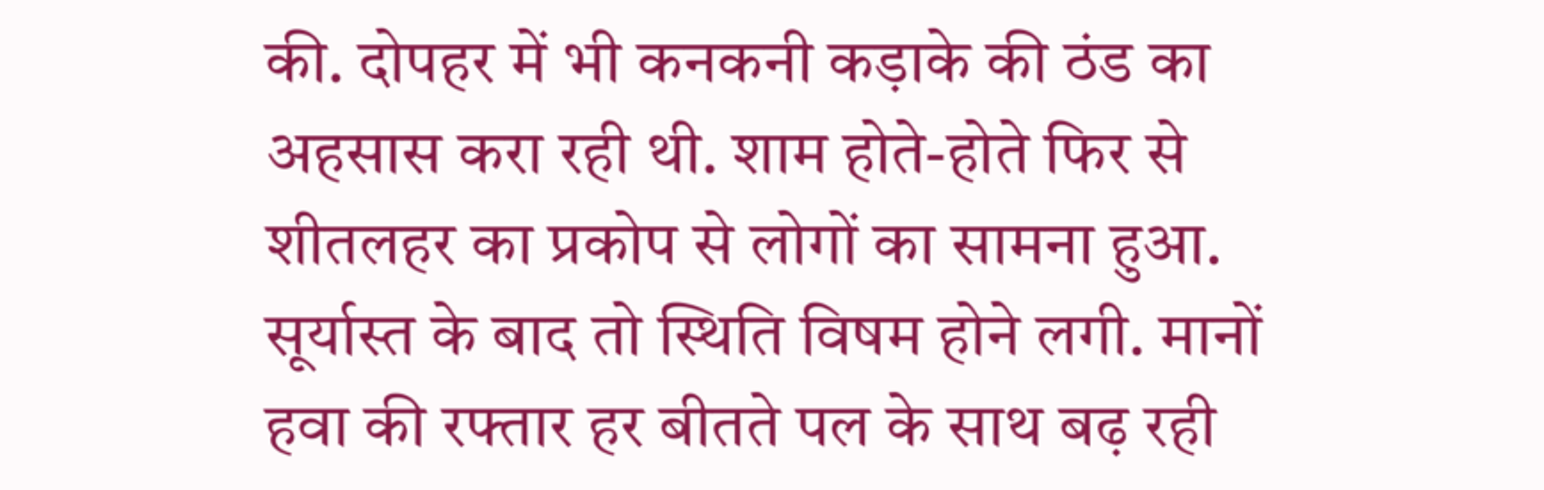की. दोपहर में भी कनकनी कड़ाके की ठंड का अहसास करा रही थी. शाम होते-होते फिर से शीतलहर का प्रकोप से लोगों का सामना हुआ. सूर्यास्त के बाद तो स्थिति विषम होने लगी. मानों हवा की रफ्तार हर बीतते पल के साथ बढ़ रही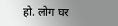हो. लोग घर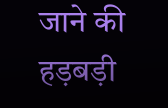जाने की हड़बड़ी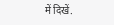में दिखें.